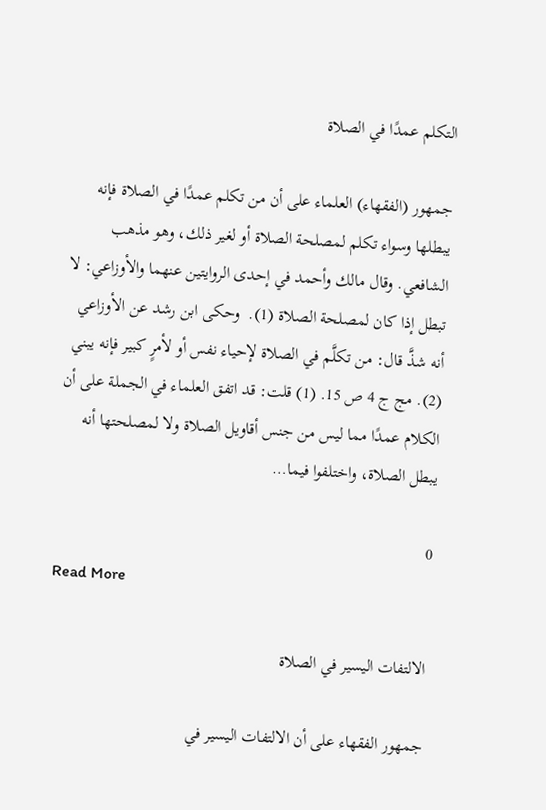التكلم عمدًا في الصلاة

جمهور (الفقهاء) العلماء على أن من تكلم عمدًا في الصلاة فإنه يبطلها وسواء تكلم لمصلحة الصلاة أو لغير ذلك، وهو مذهب الشافعي. وقال مالك وأحمد في إحدى الروايتين عنهما والأوزاعي: لا تبطل إذا كان لمصلحة الصلاة (1).  وحكى ابن رشد عن الأوزاعي أنه شذَّ قال: من تكلَّم في الصلاة لإحياء نفس أو لأمرٍ كبير فإنه يبني (2). مج ج 4 ص 15. (1) قلت: قد اتفق العلماء في الجملة على أن الكلام عمدًا مما ليس من جنس أقاويل الصلاة ولا لمصلحتها أنه يبطل الصلاة، واختلفوا فيما…

0
Read More

الالتفات اليسير في الصلاة

جمهور الفقهاء على أن الالتفات اليسير في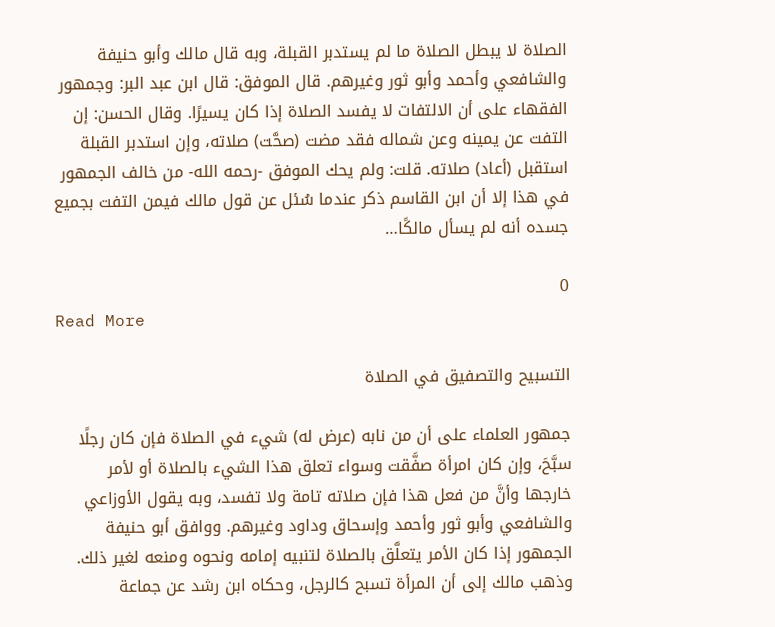الصلاة لا يبطل الصلاة ما لم يستدبر القبلة، وبه قال مالك وأبو حنيفة والشافعي وأحمد وأبو ثور وغيرهم. قال الموفق: قال ابن عبد البر: وجمهور الفقهاء على أن الالتفات لا يفسد الصلاة إذا كان يسيرًا. وقال الحسن: إن التفت عن يمينه وعن شماله فقد مضت (صحَّت) صلاته، وإن استدبر القبلة استقبل (أعاد) صلاته. قلت: ولم يحك الموفق -رحمه الله- من خالف الجمهور في هذا إلا أن ابن القاسم ذكر عندما سُئل عن قول مالك فيمن التفت بجميع جسده أنه لم يسأل مالكًا…

0
Read More

التسبيح والتصفيق في الصلاة

جمهور العلماء على أن من نابه (عرض له) شيء في الصلاة فإن كان رجلًا سبَّحَ، وإن كان امرأة صفَّقت وسواء تعلق هذا الشيء بالصلاة أو لأمر خارجها وأنَّ من فعل هذا فإن صلاته تامة ولا تفسد، وبه يقول الأوزاعي والشافعي وأبو ثور وأحمد وإسحاق وداود وغيرهم. ووافق أبو حنيفة الجمهور إذا كان الأمر يتعلَّق بالصلاة لتنبيه إمامه ونحوه ومنعه لغير ذلك. وذهب مالك إلى أن المرأة تسبح كالرجل، وحكاه ابن رشد عن جماعة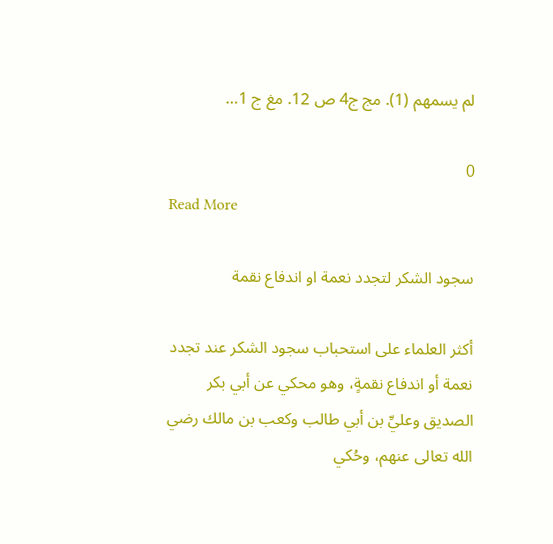لم يسمهم (1). مج ج4 ص 12. مغ ج 1…

0
Read More

سجود الشكر لتجدد نعمة او اندفاع نقمة

أكثر العلماء على استحباب سجود الشكر عند تجدد نعمة أو اندفاع نقمةٍ، وهو محكي عن أبي بكر الصديق وعليِّ بن أبي طالب وكعب بن مالك رضي الله تعالى عنهم، وحُكي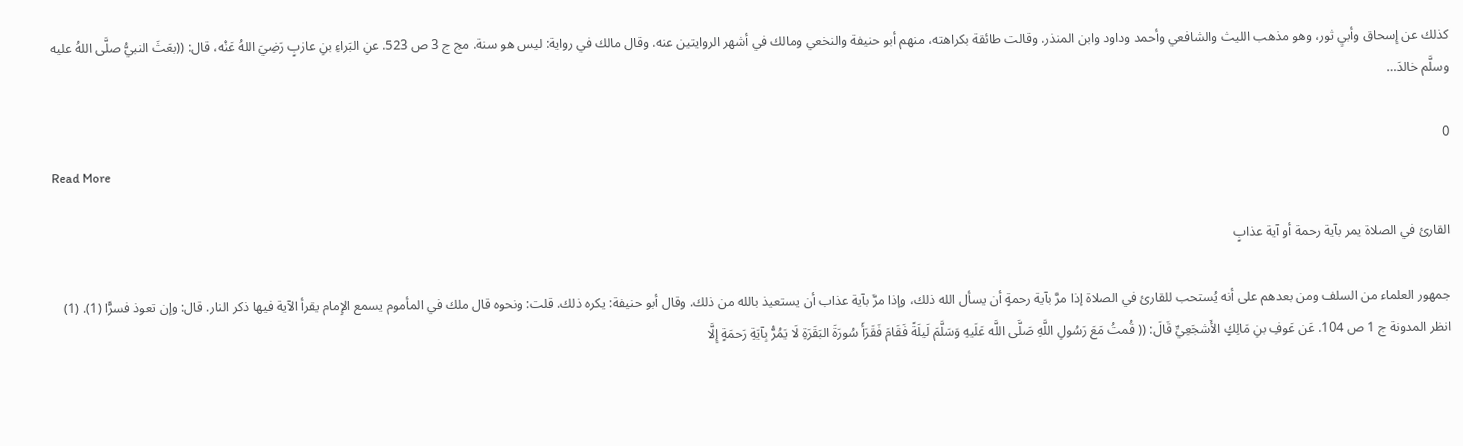كذلك عن إِسحاق وأبيِ ثور، وهو مذهب الليث والشافعي وأحمد وداود وابن المنذر. وقالت طائقة بكراهته، منهم أبو حنيفة والنخعي ومالك في أشهر الروايتين عنه. وقال مالك في رواية: ليس هو سنة. مج ج 3 ص 523. عنِ البَراءِ بنِ عازبٍ رَضِيَ اللهُ عَنْه، قال: ((بعَثَ النبيُّ صلَّى اللهُ عليه وسلَّم خالدَ…

0
Read More

القارئ في الصلاة يمر بآية رحمة أو آية عذابٍ

جمهور العلماء من السلف ومن بعدهم على أنه يُستحب للقارئ في الصلاة إذا مرَّ بآية رحمةٍ أن يسأل الله ذلك، وإذا مرَّ بآية عذاب أن يستعيذ بالله من ذلك. وقال أبو حنيفة: يكره ذلك. قلت: ونحوه قال ملك في المأموم يسمع الإِمام يقرأ الآية فيها ذكر النار. قال: وإن تعوذ فسرًّا (1). (1) انظر المدونة ج 1 ص 104. عَن عَوفِ بنِ مَالِكٍ الأَشجَعِيِّ قَالَ: (( قُمتُ مَعَ رَسُولِ اللَّهِ صَلَّى اللَّه عَلَيهِ وَسَلَّمَ لَيلَةً فَقَامَ فَقَرَأَ سُورَةَ البَقَرَةِ لَا يَمُرُّ بِآيَةِ رَحمَةٍ إِلَّا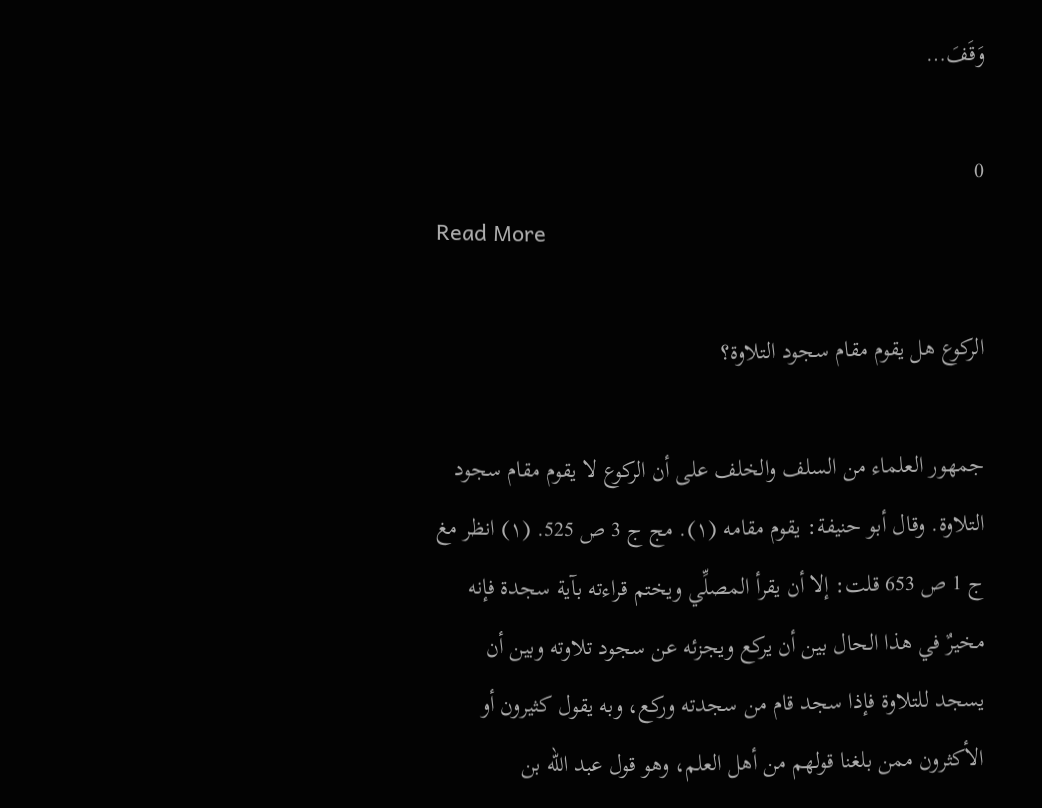وَقَفَ…

0
Read More

الركوع هل يقوم مقام سجود التلاوة؟

جمهور العلماء من السلف والخلف على أن الركوع لا يقوم مقام سجود التلاوة. وقال أبو حنيفة: يقوم مقامه (١). مج ج 3 ص 525. (١) انظر مغ ج 1 ص 653 قلت: إلا أن يقرأ المصلِّي ويختم قراءته بآية سجدة فإنه مخيرٌ في هذا الحال بين أن يركع ويجزئه عن سجود تلاوته وبين أن يسجد للتلاوة فإذا سجد قام من سجدته وركع، وبه يقول كثيرون أو الأكثرون ممن بلغنا قولهم من أهل العلم، وهو قول عبد الله بن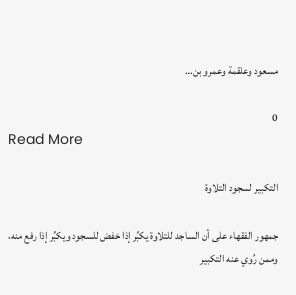مسعود وعلقمة وعمرو بن…

0
Read More

التكبير لسجود التلاوة

جمهور الفقهاء على أن الساجد للتلاوة يكبِّر إذا خفض للسجود ويكبِّر إذا رفع منه، وممن رُوي عنه التكبير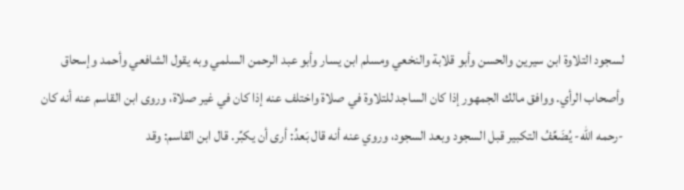لسجود التلاوة ابن سيرين والحسن وأبو قلابة والنخعي ومسلم ابن يسار وأبو عبد الرحمن السلمي وبه يقول الشافعي وأحمد وإسحاق وأصحاب الرأي. ووافق مالك الجمهور إذا كان الساجد للتلاوة في صلاة واختلف عنه إذا كان في غير صلاة، وروى ابن القاسم عنه أنه كان -رحمه الله- يُضَعِّفُ التكبير قبل السجود وبعد السجود، وروي عنه أنه قال بَعدُ: أرى أن يكبِّر. قال ابن القاسم: وقد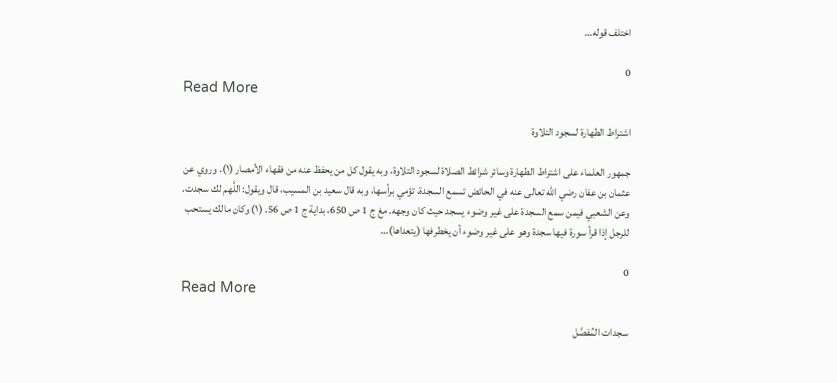اختلف قوله…

0
Read More

اشتراط الطهارة لسجود التلاوة

جمهور العلماء على اشتراط الطهارة وسائر شرائط الصلاة لسجود التلاوة، وبه يقول كل من يحفظ عنه من فقهاء الأمصار (١). وروي عن عثمان بن عفان رضي الله تعالى عنه في الحائض تسمع السجدة، تؤمي برأسها، وبه قال سعيد بن المسيب، قال ويقول: اللَّهم لك سجدت. وعن الشعبي فيمن سمع السجدة على غير وضوء يسجد حيث كان وجهه. مغ ج 1 ص 650، بداية ج 1 ص 56. (١) وكان مالك يستحب للرجل إذا قرأ سورة فيها سجدة وهو على غير وضوء أن يخطرفها (يتعداها)…

0
Read More

سجدات المُفصَّل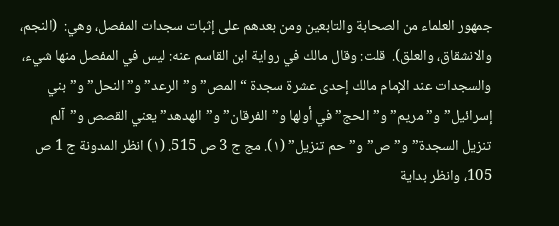جمهور العلماء من الصحابة والتابعين ومن بعدهم على إثبات سجدات المفصل، وهي:  (النجم، والانشقاق، والعلق).  قلت: وقال مالك في رواية ابن القاسم عنه: ليس في المفصل منها شيء، والسجدات عند الإمام مالك إحدى عشرة سجدة “المص” و”الرعد” و”النحل” و”بني إسرائيل” و”مريم” و”الحج” في أولها و”الفرقان” و”الهدهد” يعني القصص و”آلم تنزيل السجدة” و”ص” و”حم تنزيل” (١). مج ج 3 ص 515. (١) انظر المدونة ج 1 ص 105، وانظر بداية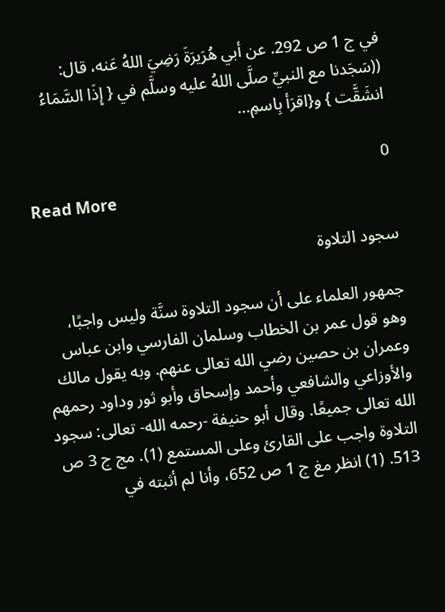في ج 1 ص 292. عن أبي هُرَيرَةَ رَضِيَ اللهُ عَنه، قال: ((سَجَدنا مع النبيِّ صلَّى اللهُ عليه وسلَّم في { إِذَا السَّمَاءُ انشَقَّت } و{اقرَأ بِاسمِ…

0
Read More

سجود التلاوة

جمهور العلماء على أن سجود التلاوة سنَّة وليس واجبًا، وهو قول عمر بن الخطاب وسلمان الفارسي وابن عباس وعمران بن حصين رضي الله تعالى عنهم. وبه يقول مالك والأوزاعي والشافعي وأحمد وإسحاق وأبو ثور وداود رحمهم الله تعالى جميعًا. وقال أبو حنيفة -رحمه الله- تعالى: سجود التلاوة واجب على القارئ وعلى المستمع (1). مج ج 3 ص 513. (1) انظر مغ ج 1 ص 652، وأنا لم أثبته في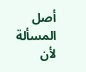أصل المسألة لأن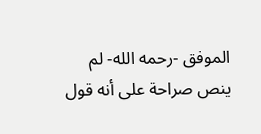الموفق -رحمه الله- لم ينص صراحة على أنه قول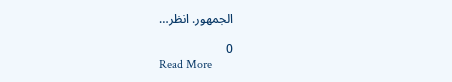الجمهور. انظر…

0
Read More